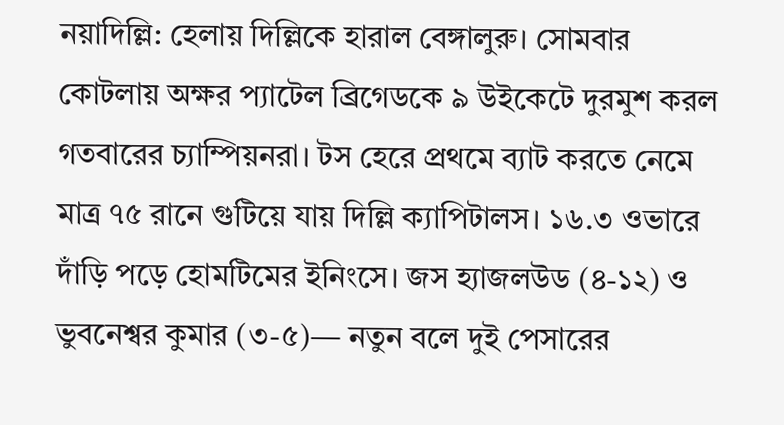নয়াদিল্লি: হেলায় দিল্লিকে হারাল বেঙ্গালুরু। সোমবার কোটলায় অক্ষর প্যাটেল ব্রিগেডকে ৯ উইকেটে দুরমুশ করল গতবারের চ্যাম্পিয়নরা। টস হেরে প্রথমে ব্যাট করতে নেমে মাত্র ৭৫ রানে গুটিয়ে যায় দিল্লি ক্যাপিটালস। ১৬.৩ ওভারে দাঁড়ি পড়ে হোমটিমের ইনিংসে। জস হ্যাজলউড (৪-১২) ও ভুবনেশ্বর কুমার (৩-৫)— নতুন বলে দুই পেসারের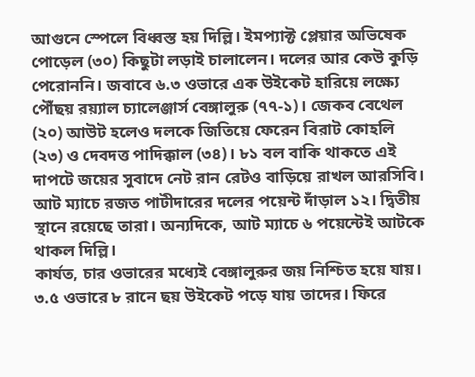আগুনে স্পেলে বিধ্বস্ত হয় দিল্লি। ইমপ্যাক্ট প্লেয়ার অভিষেক পোড়েল (৩০) কিছুটা লড়াই চালালেন। দলের আর কেউ কুড়ি পেরোননি। জবাবে ৬.৩ ওভারে এক উইকেট হারিয়ে লক্ষ্যে পৌঁছয় রয়্যাল চ্যালেঞ্জার্স বেঙ্গালুরু (৭৭-১)। জেকব বেথেল (২০) আউট হলেও দলকে জিতিয়ে ফেরেন বিরাট কোহলি (২৩) ও দেবদত্ত পাদিক্কাল (৩৪)। ৮১ বল বাকি থাকতে এই দাপটে জয়ের সুবাদে নেট রান রেটও বাড়িয়ে রাখল আরসিবি। আট ম্যাচে রজত পাটীদারের দলের পয়েন্ট দাঁড়াল ১২। দ্বিতীয় স্থানে রয়েছে তারা। অন্যদিকে, আট ম্যাচে ৬ পয়েন্টেই আটকে থাকল দিল্লি।
কার্যত, চার ওভারের মধ্যেই বেঙ্গালুরুর জয় নিশ্চিত হয়ে যায়। ৩.৫ ওভারে ৮ রানে ছয় উইকেট পড়ে যায় তাদের। ফিরে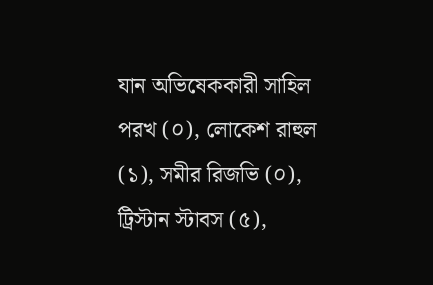যান অভিষেককারী সাহিল পরখ (০), লোকেশ রাহুল (১), সমীর রিজভি (০), ট্রিস্টান স্টাবস (৫),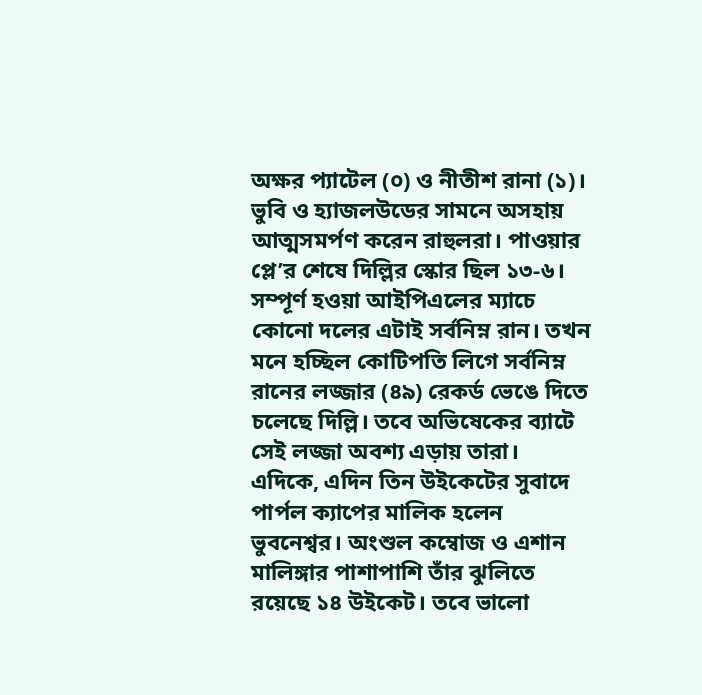অক্ষর প্যাটেল (০) ও নীতীশ রানা (১)। ভুবি ও হ্যাজলউডের সামনে অসহায় আত্মসমর্পণ করেন রাহুলরা। পাওয়ার প্লে’র শেষে দিল্লির স্কোর ছিল ১৩-৬। সম্পূর্ণ হওয়া আইপিএলের ম্যাচে কোনো দলের এটাই সর্বনিম্ন রান। তখন মনে হচ্ছিল কোটিপতি লিগে সর্বনিম্ন রানের লজ্জার (৪৯) রেকর্ড ভেঙে দিতে চলেছে দিল্লি। তবে অভিষেকের ব্যাটে সেই লজ্জা অবশ্য এড়ায় তারা।
এদিকে, এদিন তিন উইকেটের সুবাদে পার্পল ক্যাপের মালিক হলেন ভুবনেশ্বর। অংশুল কম্বোজ ও এশান মালিঙ্গার পাশাপাশি তাঁর ঝুলিতে রয়েছে ১৪ উইকেট। তবে ভালো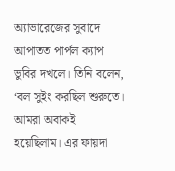অ্যাভারেজের সুবাদে আপাতত পার্পল ক্যাপ ভুবির দখলে। তিনি বলেন, ‘বল সুইং করছিল শুরুতে। আমরা অবাকই হয়েছিলাম। এর ফায়দা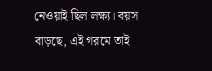নেওয়াই ছিল লক্ষ্য। বয়স বাড়ছে, এই গরমে তাই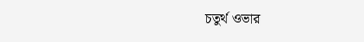চতুর্থ ওভার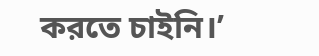করতে চাইনি।’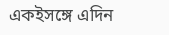একইসঙ্গে এদিন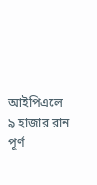আইপিএলে ৯ হাজার রান পূর্ণ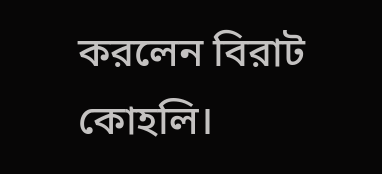করলেন বিরাট কোহলি।